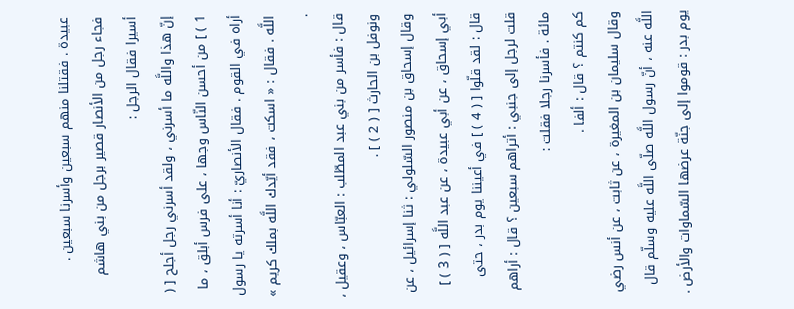عبيدة . فقتلنا منهم سبعين وأسرنا سبعين .
فجاء رجل من الأنصار قصير برجل من بني هاشم أسيرا فقال الرجل :
إنّ هذا واللَّه ما أسرني ، ولقد أسرني رجل أجلح [ ( 1 ) ] من أحسن النّاس وجها ، على فرس أبلق ، ما أراه في القوم . فقال الأنصاريّ : أنا أسرته يا رسول اللَّه . فقال : « اسكت ، فقد أيّدك اللَّه بملك كريم » .
قال : فأسر من بني عبد المطّلب : العبّاس ، وعقيل ، ونوفل بن الحارث [ ( 2 ) ] .
وقال إسحاق بن منصور السّلولي : ثنا إسرائيل ، عن أبي إسحاق ، عن أبي عبيدة ، عن عبد اللَّه [ ( 3 ) ] قال : لقد قلّوا [ ( 4 ) ] في أعيننا يوم بدر ، حتى قلت لرجل إلى جنبي : أتراهم سبعين ؟ قال : أراهم مائة . فأسرنا رجلا فقلت :
كم كنتم ؟ قال : ألفا .
وقال سليمان بن المغيرة ، عن ثابت ، عن أنس رضي اللَّه عنه ، أنّ رسول اللَّه صلّى اللَّه عليه وسلّم قال يوم بدر : قوموا إلى جنّة عرضها السّماوات والأرض .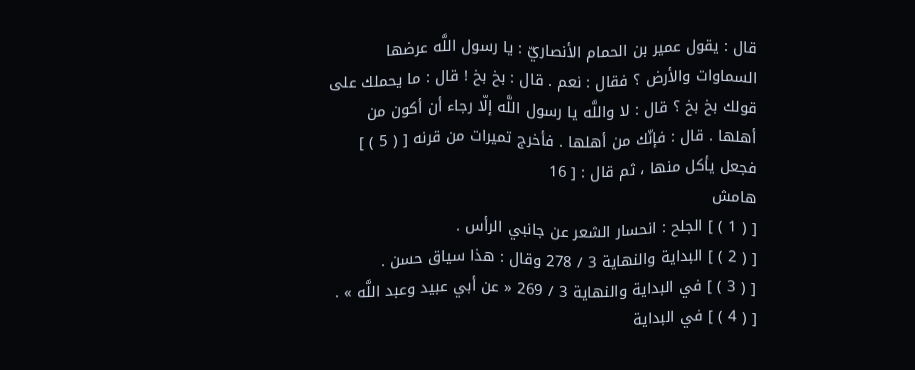قال : يقول عمير بن الحمام الأنصاريّ : يا رسول اللَّه عرضها السماوات والأرض ؟ فقال : نعم . قال : بخ بخ ! قال : ما يحملك على قولك بخ بخ ؟ قال : لا واللَّه يا رسول اللَّه إلّا رجاء أن أكون من أهلها . قال : فإنّك من أهلها . فأخرج تميرات من قرنه [ ( 5 ) ] فجعل يأكل منها ، ثم قال : [ 16
هامش
[ ( 1 ) ] الجلح : انحسار الشعر عن جانبي الرأس .
[ ( 2 ) ] البداية والنهاية 3 / 278 وقال : هذا سياق حسن .
[ ( 3 ) ] في البداية والنهاية 3 / 269 « عن أبي عبيد وعبد اللَّه » .
[ ( 4 ) ] في البداية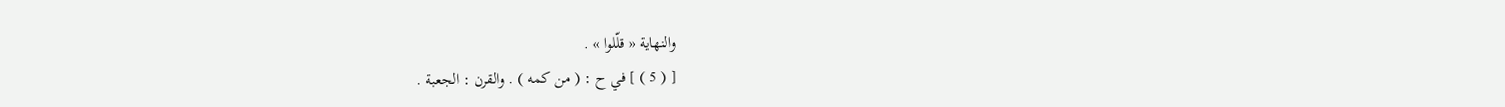والنهاية « قلّلوا » .
[ ( 5 ) ] في ح : ( من كمه ) . والقرن : الجعبة .